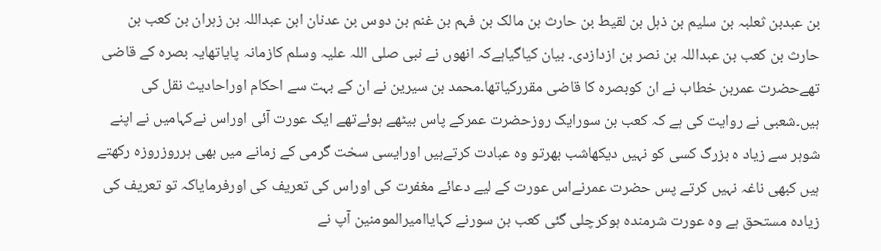بن عبدبن ثعلبہ بن سلیم بن ذہل بن لقیط بن حارث بن مالک بن فہم بن غنم بن دوس بن عدنان ابن عبداللہ بن زہران بن کعب بن حارث بن کعب بن عبداللہ بن نصر بن ازدازدی۔ بیان کیاگیاہےکہ انھوں نے نبی صلی اللہ علیہ وسلم کازمانہ پایاتھایہ بصرہ کے قاضی تھےحضرت عمربن خطاب نے ان کوبصرہ کا قاضی مقررکیاتھا۔محمد بن سیرین نے ان کے بہت سے احکام اوراحادیث نقل کی ہیں۔شعبی نے روایت کی ہے کہ کعب بن سورایک روزحضرت عمرکے پاس بیٹھے ہوئےتھے ایک عورت آئی اوراس نےکہامیں نے اپنے شوہر سے زیاد ہ بزرگ کسی کو نہیں دیکھاشب بھرتو وہ عبادت کرتےہیں اورایسی سخت گرمی کے زمانے میں بھی ہرروزروزہ رکھتے ہیں کبھی ناغہ نہیں کرتے پس حضرت عمرنےاس عورت کے لیے دعائے مغفرت کی اوراس کی تعریف کی اورفرمایاکہ تو تعریف کی زیادہ مستحق ہے وہ عورت شرمندہ ہوکرچلی گئی کعب بن سورنے کہایاامیرالمومنین آپ نے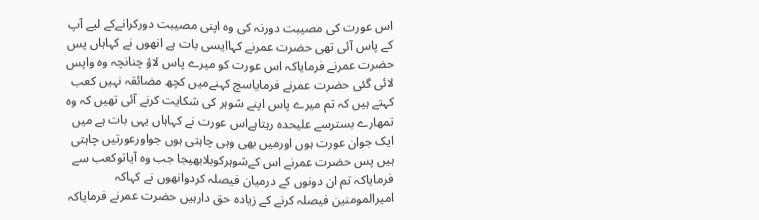اس عورت کی مصیبت دورنہ کی وہ اپنی مصیبت دورکرانےکے لیے آپ کے پاس آئی تھی حضرت عمرنے کہاایسی بات ہے انھوں نے کہاہاں پس حضرت عمرنے فرمایاکہ اس عورت کو میرے پاس لاؤ چنانچہ وہ واپس لائی گئی حضرت عمرنے فرمایاسچ کہنےمیں کچھ مضائقہ نہیں کعب کہتے ہیں کہ تم میرے پاس اپنے شوہر کی شکایت کرنے آئی تھیں کہ وہ تمھارے بسترسے علیحدہ رہتاہےاس عورت نے کہاہاں یہی بات ہے میں ایک جوان عورت ہوں اورمیں بھی وہی چاہتی ہوں جواورعورتیں چاہتی ہیں پس حضرت عمرنے اس کےشوہرکوبلابھیجا جب وہ آیاتوکعب سے فرمایاکہ تم ان دونوں کے درمیان فیصلہ کردوانھوں نے کہاکہ امیرالمومنین فیصلہ کرنے کے زیادہ حق دارہیں حضرت عمرنے فرمایاکہ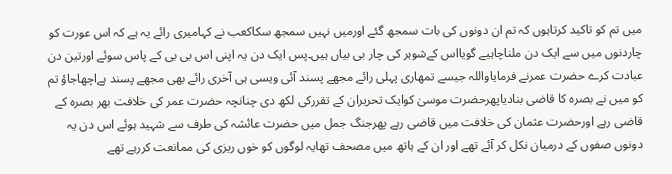میں تم کو تاکید کرتاہوں کہ تم ان دونوں کی بات سمجھ گئے اورمیں نہیں سمجھ سکاکعب نے کہامیری رائے یہ ہے کہ اس عورت کو چاردنوں میں سے ایک دن ملناچاہیے گویااس کےشوہر کی چار بی بیاں ہیں۔پس ایک دن یہ اپنی اس بی بی کے پاس سوئے اورتین دن عبادت کرے حضرت عمرنے فرمایاواللہ جیسے تمھاری پہلی رائے مجھے پسند آئی ویسی ہی آخری رائے بھی مجھے پسند ہےاچھاجاؤ تم کو میں نے بصرہ کا قاضی بنادیاپھرحضرت موسیٰ کوایک تحریران کے تقررکی لکھ دی چنانچہ حضرت عمر کی خلافت بھر بصرہ کے قاضی رہے اورحضرت عثمان کی خلافت میں قاضی رہے پھرجنگ جمل میں حضرت عائشہ کی طرف سے شہید ہوئے اس دن یہ دونوں صفوں کے درمیان نکل کر آئے تھے اور ان کے ہاتھ میں مصحف تھایہ لوگوں کو خوں ریزی کی ممانعت کررہے تھے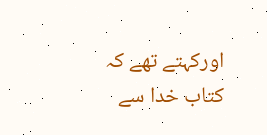اورکہتے تھے کہ کتاب خدا سے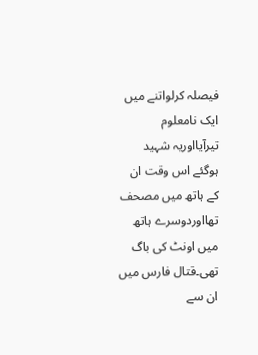فیصلہ کرلواتنے میں ایک نامعلوم تیرآیااوریہ شہید ہوگئے اس وقت ان کے ہاتھ میں مصحف تھااوردوسرے ہاتھ میں اونٹ کی باگ تھی۔قتال فارس میں ان سے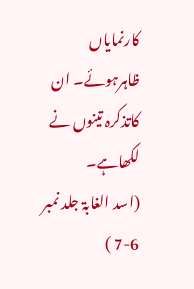کارنمایاں ظاہرہوئے۔ ان کاتذکرہ تینوں نے لکھاہے۔
(اسد الغابۃ جلد نمبر 6-7 )